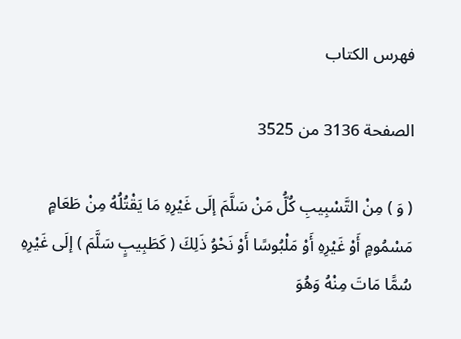فهرس الكتاب

الصفحة 3136 من 3525

( وَ ) مِنْ التَّسْبِيبِ كُلُّ مَنْ سَلَّمَ إلَى غَيْرِهِ مَا يَقْتُلُهُ مِنْ طَعَامٍ مَسْمُومٍ أَوْ غَيْرِهِ أَوْ مَلْبُوسًا أَوْ نَحْوُ ذَلِكَ ( كَطَبِيبٍ سَلَّمَ ) إلَى غَيْرِهِ سُمًّا مَاتَ مِنْهُ وَهُوَ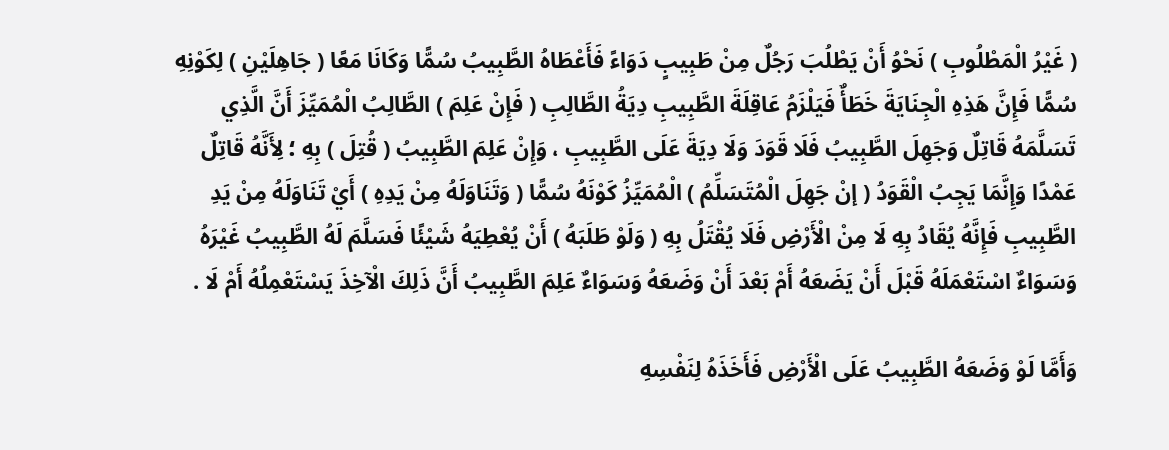( غَيْرُ الْمَطْلُوبِ ) نَحْوُ أَنْ يَطْلُبَ رَجُلٌ مِنْ طَبِيبٍ دَوَاءً فَأَعْطَاهُ الطَّبِيبُ سُمًّا وَكَانَا مَعًا ( جَاهِلَيْنِ ) لِكَوْنِهِ سُمًّا فَإِنَّ هَذِهِ الْجِنَايَةَ خَطَأٌ فَيَلْزَمُ عَاقِلَةَ الطَّبِيبِ دِيَةُ الطَّالِبِ ( فَإِنْ عَلِمَ ) الطَّالِبُ الْمُمَيِّزَ أَنَّ الَّذِي تَسَلَّمَهُ قَاتِلٌ وَجَهِلَ الطَّبِيبُ فَلَا قَوَدَ وَلَا دِيَةَ عَلَى الطَّبِيبِ ، وَإِنْ عَلِمَ الطَّبِيبُ ( قُتِلَ ) بِهِ ؛ لِأَنَّهُ قَاتِلٌ عَمْدًا وَإِنَّمَا يَجِبُ الْقَوَدُ ( إنْ جَهِلَ الْمُتَسَلِّمُ ) الْمُمَيِّزُ كَوْنَهُ سُمًّا ( وَتَنَاوَلَهُ مِنْ يَدِهِ ) أَيْ تَنَاوَلَهُ مِنْ يَدِ الطَّبِيبِ فَإِنَّهُ يُقَادُ بِهِ لَا مِنْ الْأَرْضِ فَلَا يُقْتَلُ بِهِ ( وَلَوْ طَلَبَهُ ) أَنْ يُعْطِيَهُ شَيْئًا فَسَلَّمَ لَهُ الطَّبِيبُ غَيْرَهُ وَسَوَاءٌ اسْتَعْمَلَهُ قَبْلَ أَنْ يَضَعَهُ أَمْ بَعْدَ أَنْ وَضَعَهُ وَسَوَاءٌ عَلِمَ الطَّبِيبُ أَنَّ ذَلِكَ الْآخِذَ يَسْتَعْمِلُهُ أَمْ لَا .

وَأَمَّا لَوْ وَضَعَهُ الطَّبِيبُ عَلَى الْأَرْضِ فَأَخَذَهُ لِنَفْسِهِ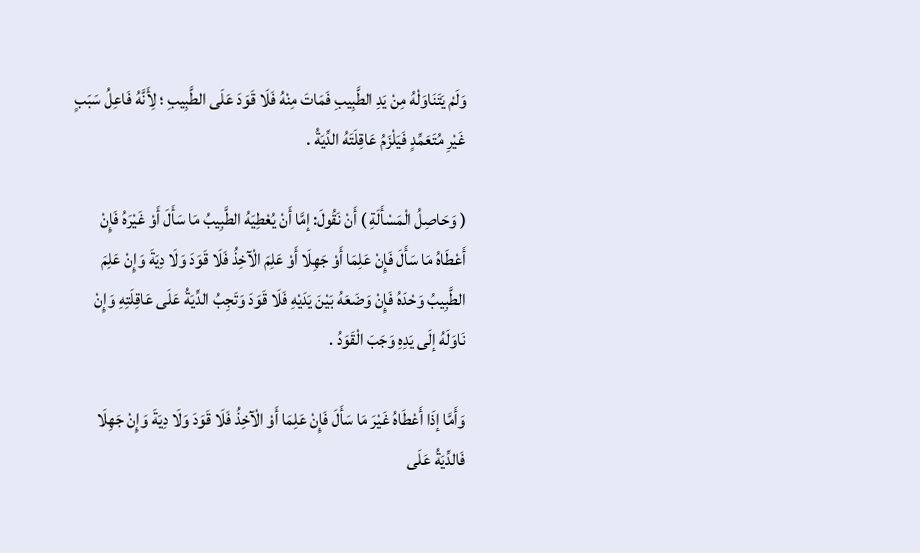وَلَمْ يَتَنَاوَلْهُ مِنْ يَدِ الطَّبِيبِ فَمَاتَ مِنْهُ فَلَا قَوَدَ عَلَى الطَّبِيبِ ؛ لِأَنَّهُ فَاعِلُ سَبَبٍ غَيْرِ مُتَعَمِّدٍ فَيَلْزَمُ عَاقِلَتَهُ الدِّيَةُ .

( وَحَاصِلُ الْمَسْأَلَةِ ) أَنْ نَقُولَ: إمَّا أَنْ يُعْطِيَهُ الطَّبِيبُ مَا سَأَلَ أَوْ غَيْرَهُ فَإِنْ أَعْطَاهُ مَا سَأَلَ فَإِنْ عَلِمَا أَوْ جَهِلَا أَوْ عَلِمَ الْآخِذُ فَلَا قَوَدَ وَلَا دِيَةَ وَإِنْ عَلِمَ الطَّبِيبُ وَحْدَهُ فَإِنْ وَضَعَهُ بَيْنَ يَدَيْهِ فَلَا قَوَدَ وَتَجِبُ الدِّيَةُ عَلَى عَاقِلَتِهِ وَإِنْ نَاوَلَهُ إلَى يَدِهِ وَجَبَ الْقَوَدُ .

وَأَمَّا إذَا أَعْطَاهُ غَيْرَ مَا سَأَلَ فَإِنْ عَلِمَا أَوْ الْآخِذُ فَلَا قَوَدَ وَلَا دِيَةَ وَإِنْ جَهِلَا فَالدِّيَةُ عَلَى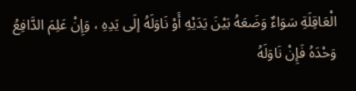الْعَاقِلَةِ سَوَاءٌ وَضَعَهُ بَيْنَ يَدَيْهِ أَوْ نَاوَلَهُ إلَى يَدِهِ ، وَإِنْ عَلِمَ الدَّافِعُ وَحْدَهُ فَإِنْ نَاوَلَهُ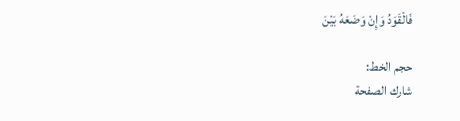فَالْقَوَدُ وَإِنْ وَضَعَهُ بَيْنَ

حجم الخط:
شارك الصفحة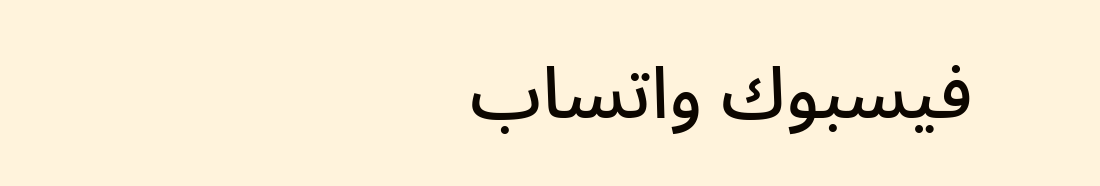فيسبوك واتساب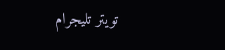تويتر تليجرام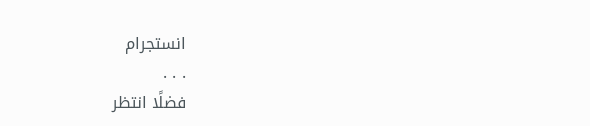انستجرام
. . .
فضلًا انتظر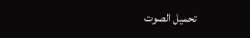تحميل الصوت